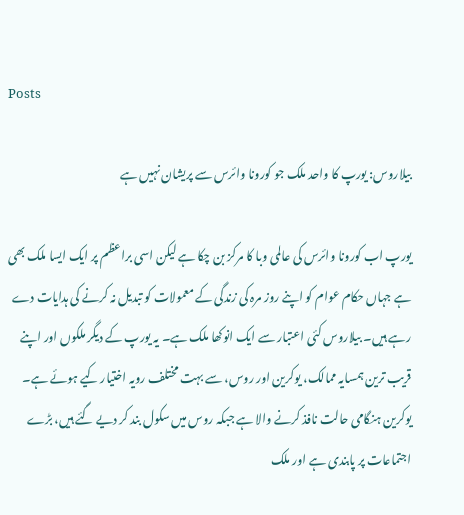Posts

بیلاروس: یورپ کا واحد ملک جو کورونا وائرس سے پریشان نہیں ہے

یورپ اب کورونا وائرس کی عالمی وبا کا مرکز بن چکا ہے لیکن اسی براعظم پر ایک ایسا ملک بھی ہے جہاں حکام عوام کو اپنے روز مرہ کی زندگی کے معمولات کو تبدیل نہ کرنے کی ہدایات دے رہے ہیں۔ بیلاروس کئی اعتبار سے ایک انوکھا ملک ہے۔ یہ یورپ کے دیگر ملکوں اور اپنے قریب ترین ہمسایہ ممالک، یوکرین اور روس، سے بہت مختلف رویہ اختیار کیے ہوئے ہے۔ یوکرین ہنگامی حالت نافذ کرنے والا ہے جبکہ روس میں سکول بند کر دیے گئے ہیں، بڑے اجتماعات پر پابندی ہے اور ملک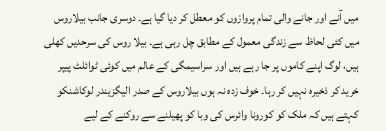میں آنے اور جانے والی تمام پروازوں کو معطل کر دیا گیا ہے۔ دوسری جانب بیلاروس میں کئی لحاظ سے زندگی معمول کے مطابق چل رہی ہے۔ بیلا روس کی سرحدیں کھلی ہیں، لوگ اپنے کاموں پر جا رہے ہیں اور سراسیمگی کے عالم میں کوئی ٹوائلٹ پیپر خرید کر ذخیرہ نہیں کر رہا۔ خوف زدہ نہ ہوں بیلاروس کے صدر الیگزیندر لوکاشنکو کہتے ہیں کہ ملک کو کورونا وائرس کی وبا کو پھیلنے سے روکنے کے لیے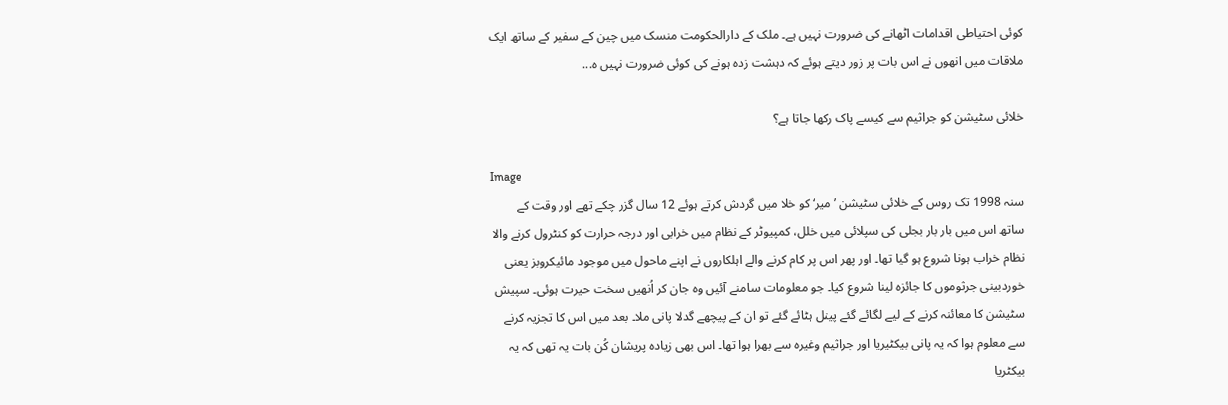کوئی احتیاطی اقدامات اٹھانے کی ضرورت نہیں ہے۔ ملک کے دارالحکومت منسک میں چین کے سفیر کے ساتھ ایک ملاقات میں انھوں نے اس بات پر زور دیتے ہوئے کہ دہشت زدہ ہونے کی کوئی ضرورت نہیں ہ...

خلائی سٹیشن کو جراثیم سے کیسے پاک رکھا جاتا ہے؟

Image
سنہ 1998 تک روس کے خلائی سٹیشن ’میر‘ کو خلا میں گردش کرتے ہوئے 12 سال گزر چکے تھے اور وقت کے ساتھ اس میں بار بار بجلی کی سپلائی میں خلل، کمپیوٹر کے نظام میں خرابی اور درجہ حرارت کو کنٹرول کرنے والا نظام خراب ہونا شروع ہو گیا تھا۔ اور پھر اس پر کام کرنے والے اہلکاروں نے اپنے ماحول میں موجود مائیکروبز یعنی خوردبینی جرثوموں کا جائزہ لینا شروع کیا۔ جو معلومات سامنے آئیں وہ جان کر اُنھیں سخت حیرت ہوئی۔ سپیش سٹیشن کا معائنہ کرنے کے لیے لگائے گئے پینل ہٹائے گئے تو ان کے پیچھے گدلا پانی ملا۔ بعد میں اس کا تجزیہ کرنے سے معلوم ہوا کہ یہ پانی بیکٹیریا اور جراثیم وغیرہ سے بھرا ہوا تھا۔ اس بھی زیادہ پریشان کُن بات یہ تھی کہ یہ بیکٹریا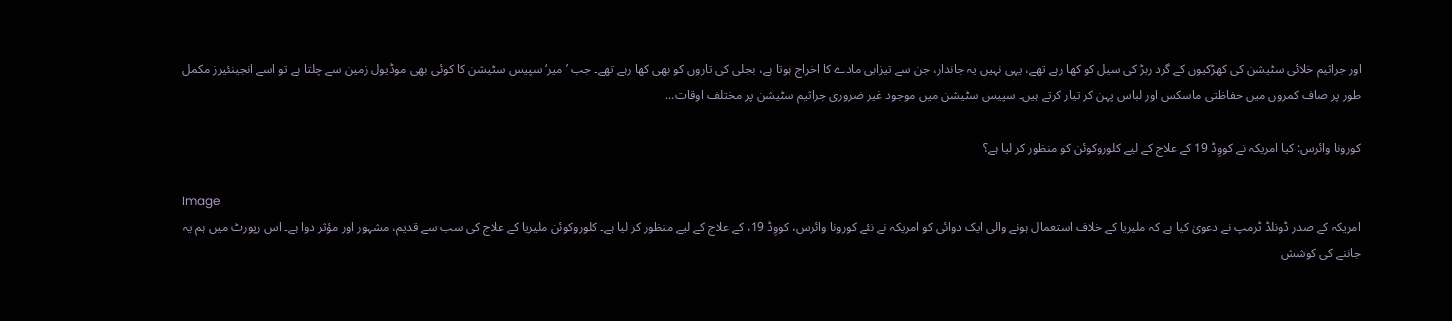اور جراثیم خلائی سٹیشن کی کھڑکیوں کے گرد ربڑ کی سیل کو کھا رہے تھے، یہی نہیں یہ جاندار، جن سے تیزابی مادے کا اخراج ہوتا ہے، بجلی کی تاروں کو بھی کھا رہے تھے۔ جب ’میر‘ سپیس سٹیشن کا کوئی بھی موڈیول زمین سے چلتا ہے تو اسے انجینئیرز مکمل طور پر صاف کمروں میں حفاظتی ماسکس اور لباس پہن کر تیار کرتے ہیں۔ سپیس سٹیشن میں موجود غیر ضروری جراثیم سٹیشن پر مختلف اوقات...

کورونا وائرس: کیا امریکہ نے کووِڈ 19 کے علاج کے لیے کلوروکوئن کو منظور کر لیا ہے؟

Image
امریکہ کے صدر ڈونلڈ ٹرمپ نے دعویٰ کیا ہے کہ ملیریا کے خلاف استعمال ہونے والی ایک دوائی کو امریکہ نے نئے کورونا وائرس، کووِڈ 19، کے علاج کے لیے منظور کر لیا ہے۔ کلوروکوئن ملیریا کے علاج کی سب سے قدیم، مشہور اور مؤثر دوا ہے۔ اس رپورٹ میں ہم یہ جاننے کی کوشش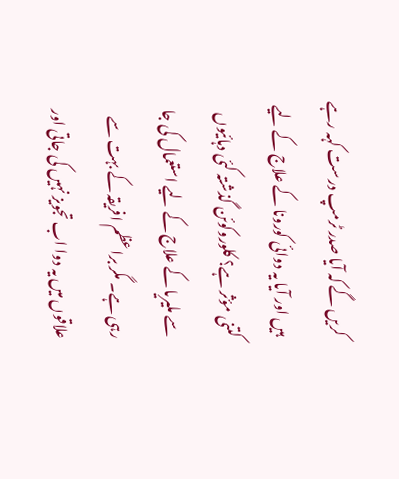کریں گے کہ آیا صدر ٹرمپ درست کہہ رہے ہیں اور آیا یہ دوائی کورونا کے علاج کے لیے کتنی مؤثر ہے؟ کلوروکوئن گذشتہ کئی دہائیوں سے ملیریا کے علاج کے لیے استعمال کی جا رہی ہے۔ مگر براعظم افریقہ کے بہت سے علاقوں میں یہ دوا اب تجویز نہیں کی جاتی اور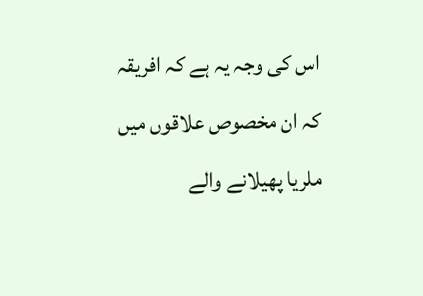اس کی وجہ یہ ہے کہ افریقہ کہ ان مخصوص علاقوں میں ملریا پھیلانے والے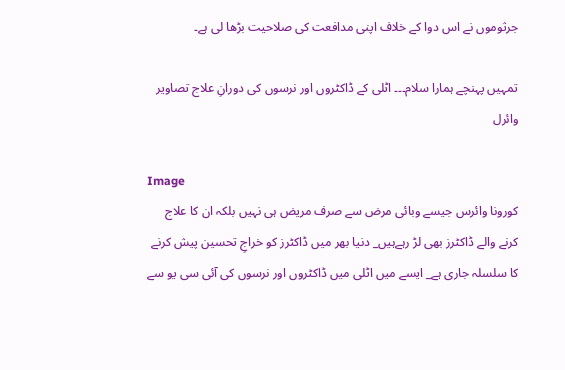جرثوموں نے اس دوا کے خلاف اپنی مدافعت کی صلاحیت بڑھا لی ہے۔

تمہیں پہنچے ہمارا سلام۔۔۔ اٹلی کے ڈاکٹروں اور نرسوں کی دورانِ علاج تصاویر وائرل

Image
کورونا وائرس جیسے وبائی مرض سے صرف مریض ہی نہیں بلکہ ان کا علاج کرنے والے ڈاکٹرز بھی لڑ رہےہیں_ دنیا بھر میں ڈاکٹرز کو خراجِ تحسین پیش کرنے کا سلسلہ جاری ہے_ ایسے میں اٹلی میں ڈاکٹروں اور نرسوں کی آئی سی یو سے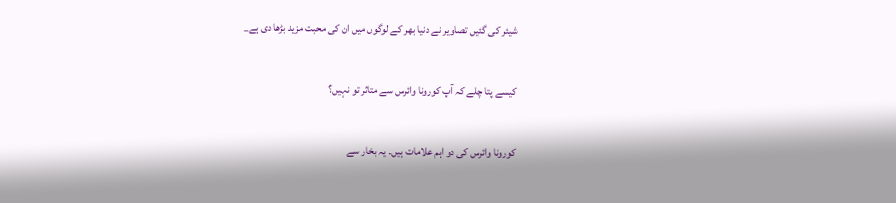شیئر کی گئیں تصاویر نے دنیا بھر کے لوگوں میں ان کی محبت مزید بڑھا دی ہے_

کیسے پتا چلے کہ آپ کورونا وائرس سے متاثر تو نہیں؟

کورونا وائرس کی دو اہم علامات ہیں۔ یہ بخار سے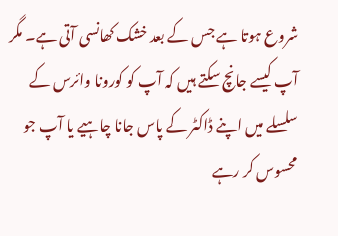شروع ہوتا ہے جس کے بعد خشک کھانسی آتی ہے۔ مگر آپ کیسے جانچ سکتے ہیں کہ آپ کو کورونا وائرس کے سلسلے میں اپنے ڈاکٹر کے پاس جانا چاہیے یا آپ جو محسوس کر رہے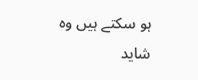ہو سکتے ہیں وہ شاید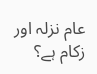عام نزلہ اور زکام ہے؟